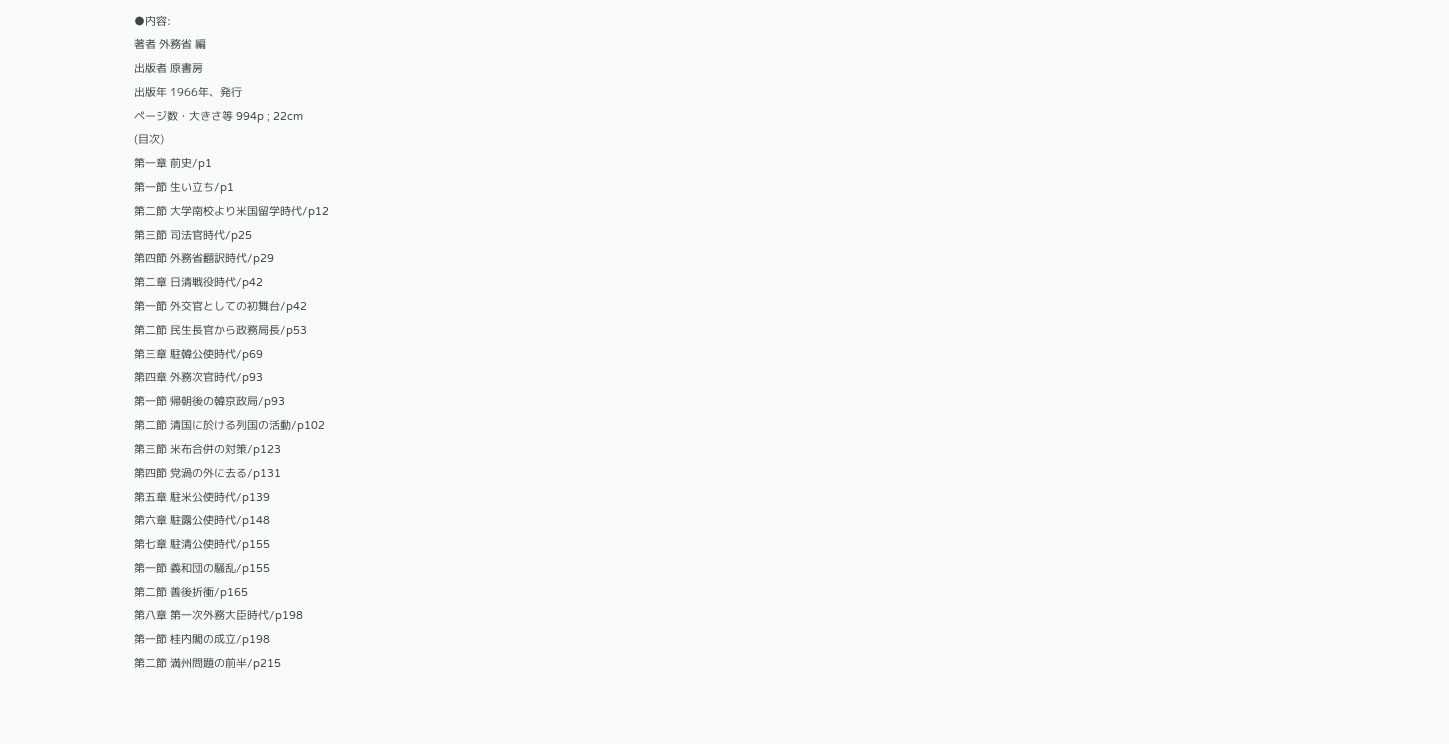●内容:
著者 外務省 編
出版者 原書房
出版年 1966年、発行
ページ数・大きさ等 994p ; 22cm
(目次)
第一章 前史/p1
第一節 生い立ち/p1
第二節 大学南校より米国留学時代/p12
第三節 司法官時代/p25
第四節 外務省翻訳時代/p29
第二章 日清戦役時代/p42
第一節 外交官としての初舞台/p42
第二節 民生長官から政務局長/p53
第三章 駐韓公使時代/p69
第四章 外務次官時代/p93
第一節 帰朝後の韓京政局/p93
第二節 清国に於ける列国の活動/p102
第三節 米布合併の対策/p123
第四節 党渦の外に去る/p131
第五章 駐米公使時代/p139
第六章 駐露公使時代/p148
第七章 駐清公使時代/p155
第一節 義和団の騒乱/p155
第二節 善後折衝/p165
第八章 第一次外務大臣時代/p198
第一節 桂内閣の成立/p198
第二節 満州問題の前半/p215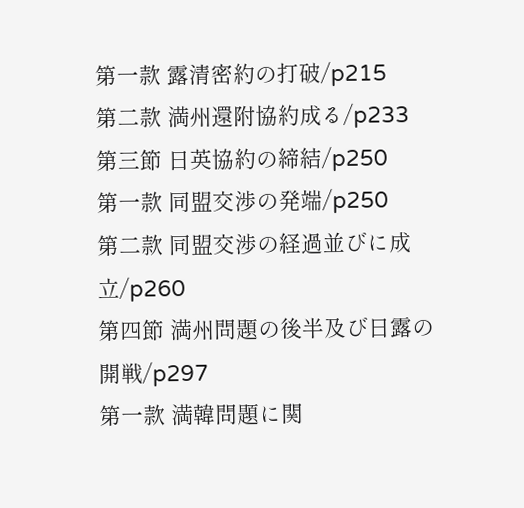第一款 露清密約の打破/p215
第二款 満州還附協約成る/p233
第三節 日英協約の締結/p250
第一款 同盟交渉の発端/p250
第二款 同盟交渉の経過並びに成立/p260
第四節 満州問題の後半及び日露の開戦/p297
第一款 満韓問題に関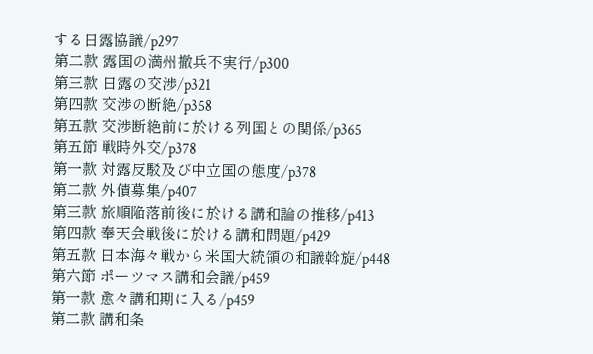する日露協議/p297
第二款 露国の満州撤兵不実行/p300
第三款 日露の交渉/p321
第四款 交渉の断絶/p358
第五款 交渉断絶前に於ける列国との関係/p365
第五節 戦時外交/p378
第一款 対露反駁及び中立国の態度/p378
第二款 外債募集/p407
第三款 旅順陥落前後に於ける講和論の推移/p413
第四款 奉天会戦後に於ける講和問題/p429
第五款 日本海々戦から米国大統領の和議斡旋/p448
第六節 ポーツマス講和会議/p459
第一款 愈々講和期に入る/p459
第二款 講和条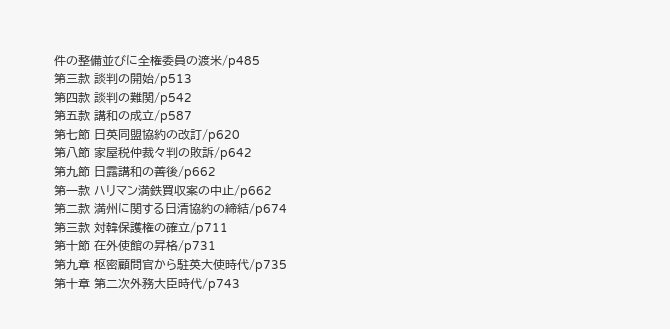件の整備並びに全権委員の渡米/p485
第三款 談判の開始/p513
第四款 談判の難関/p542
第五款 講和の成立/p587
第七節 日英同盟協約の改訂/p620
第八節 家屋税仲裁々判の敗訴/p642
第九節 日露講和の善後/p662
第一款 ハリマン満鉄買収案の中止/p662
第二款 満州に関する日清協約の締結/p674
第三款 対韓保護権の確立/p711
第十節 在外使館の昇格/p731
第九章 枢密顧問官から駐英大使時代/p735
第十章 第二次外務大臣時代/p743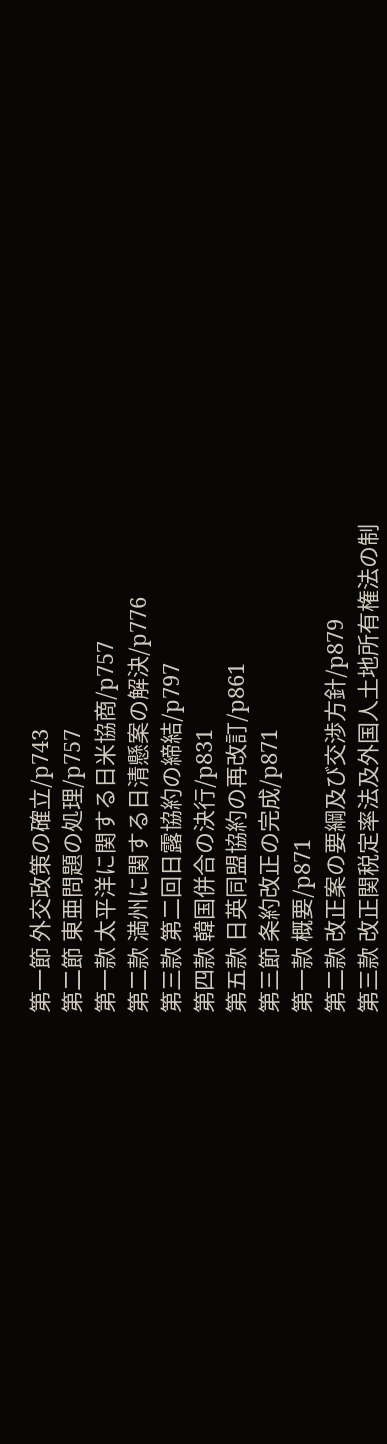第一節 外交政策の確立/p743
第二節 東亜問題の処理/p757
第一款 太平洋に関する日米協商/p757
第二款 満州に関する日清懸案の解決/p776
第三款 第二回日露協約の締結/p797
第四款 韓国併合の決行/p831
第五款 日英同盟協約の再改訂/p861
第三節 条約改正の完成/p871
第一款 概要/p871
第二款 改正案の要綱及び交渉方針/p879
第三款 改正関税定率法及外国人土地所有権法の制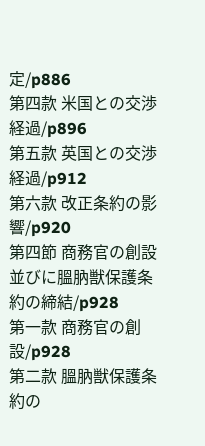定/p886
第四款 米国との交渉経過/p896
第五款 英国との交渉経過/p912
第六款 改正条約の影響/p920
第四節 商務官の創設並びに膃肭獣保護条約の締結/p928
第一款 商務官の創設/p928
第二款 膃肭獣保護条約の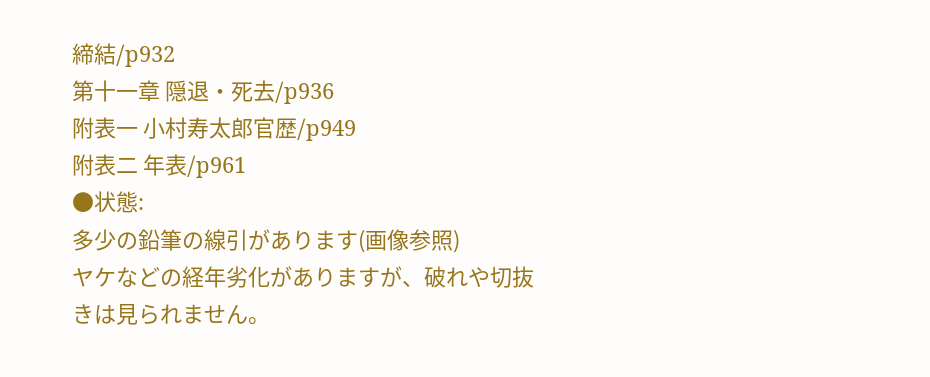締結/p932
第十一章 隠退・死去/p936
附表一 小村寿太郎官歴/p949
附表二 年表/p961
●状態:
多少の鉛筆の線引があります(画像参照)
ヤケなどの経年劣化がありますが、破れや切抜きは見られません。